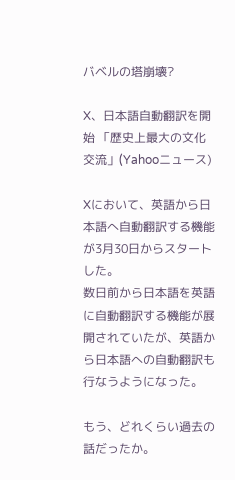バベルの塔崩壊?

X、日本語自動翻訳を開始 「歴史上最大の文化交流」(Yahooニュース)

Xにおいて、英語から日本語へ自動翻訳する機能が3月30日からスタートした。
数日前から日本語を英語に自動翻訳する機能が展開されていたが、英語から日本語への自動翻訳も行なうようになった。

もう、どれくらい過去の話だったか。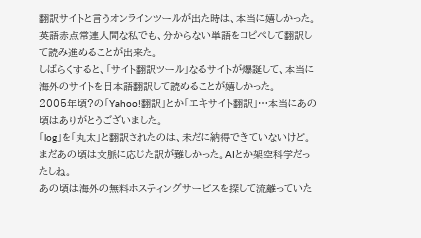翻訳サイトと言うオンラインツールが出た時は、本当に嬉しかった。
英語赤点常連人間な私でも、分からない単語をコピペして翻訳して読み進めることが出来た。
しばらくすると、「サイト翻訳ツール」なるサイトが爆誕して、本当に海外のサイトを日本語翻訳して読めることが嬉しかった。
2005年頃?の「Yahoo!翻訳」とか「エキサイト翻訳」…本当にあの頃はありがとうございました。
「log」を「丸太」と翻訳されたのは、未だに納得できていないけど。まだあの頃は文脈に応じた訳が難しかった。AIとか架空科学だったしね。
あの頃は海外の無料ホスティングサービスを探して流離っていた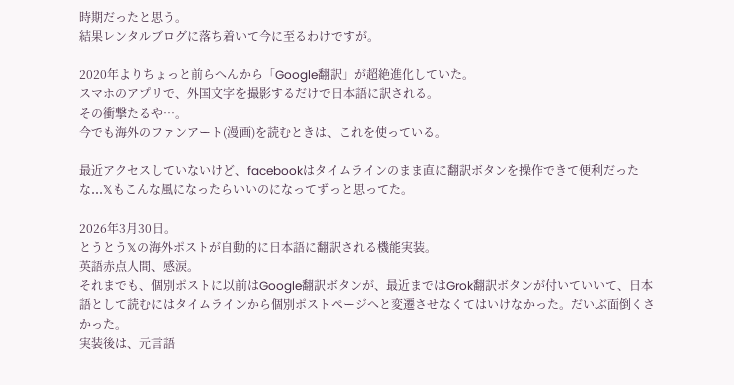時期だったと思う。
結果レンタルブログに落ち着いて今に至るわけですが。

2020年よりちょっと前らへんから「Google翻訳」が超絶進化していた。
スマホのアプリで、外国文字を撮影するだけで日本語に訳される。
その衝撃たるや…。
今でも海外のファンアート(漫画)を読むときは、これを使っている。

最近アクセスしていないけど、facebookはタイムラインのまま直に翻訳ボタンを操作できて便利だったな…𝕏もこんな風になったらいいのになってずっと思ってた。

2026年3月30日。
とうとう𝕏の海外ポストが自動的に日本語に翻訳される機能実装。
英語赤点人間、感涙。
それまでも、個別ポストに以前はGoogle翻訳ボタンが、最近まではGrok翻訳ボタンが付いていいて、日本語として読むにはタイムラインから個別ポストページへと変遷させなくてはいけなかった。だいぶ面倒くさかった。
実装後は、元言語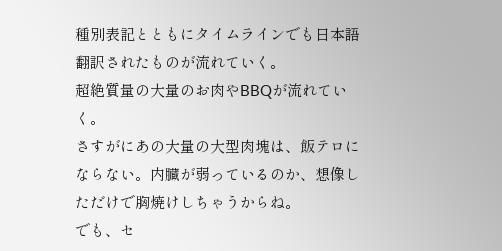種別表記とともにタイムラインでも日本語翻訳されたものが流れていく。
超絶質量の大量のお肉やBBQが流れていく。
さすがにあの大量の大型肉塊は、飯テロにならない。内臓が弱っているのか、想像しただけで胸焼けしちゃうからね。
でも、セ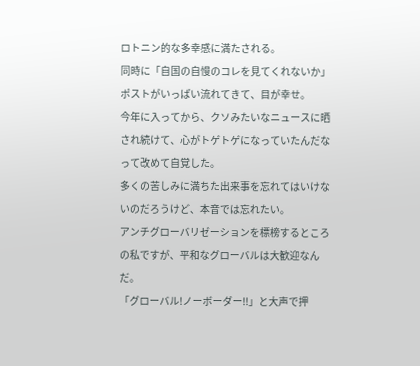ロトニン的な多幸感に満たされる。
同時に「自国の自慢のコレを見てくれないか」ポストがいっぱい流れてきて、目が幸せ。
今年に入ってから、クソみたいなニュースに晒され続けて、心がトゲトゲになっていたんだなって改めて自覚した。
多くの苦しみに満ちた出来事を忘れてはいけないのだろうけど、本音では忘れたい。
アンチグローバリゼーションを標榜するところの私ですが、平和なグローバルは大歓迎なんだ。
「グローバル!ノーボーダー!!」と大声で押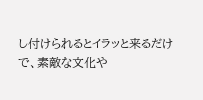し付けられるとイラッと来るだけで、素敵な文化や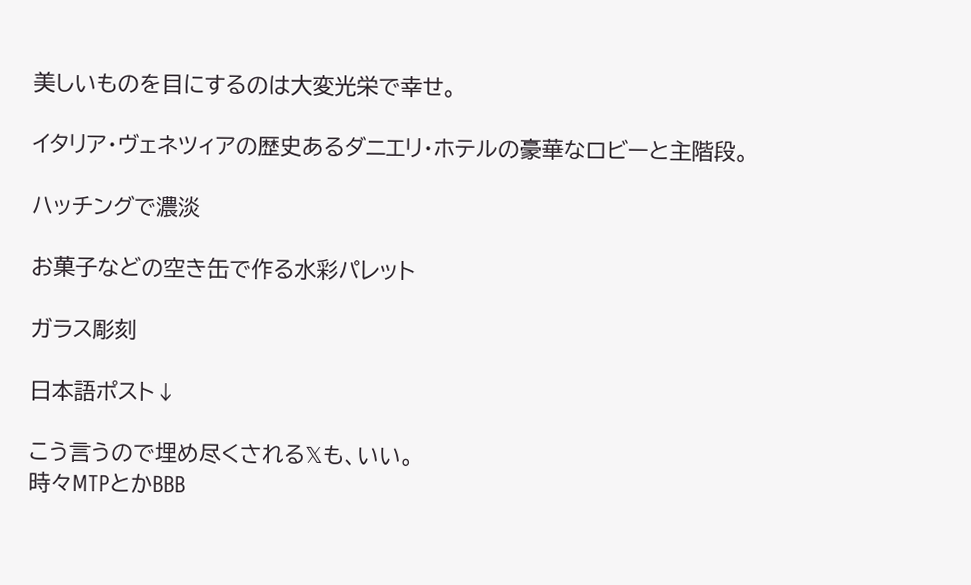美しいものを目にするのは大変光栄で幸せ。

イタリア・ヴェネツィアの歴史あるダニエリ・ホテルの豪華なロビーと主階段。

ハッチングで濃淡

お菓子などの空き缶で作る水彩パレット

ガラス彫刻

日本語ポスト↓

こう言うので埋め尽くされる𝕏も、いい。
時々MTPとかBBB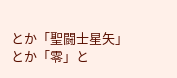とか「聖闘士星矢」とか「零」と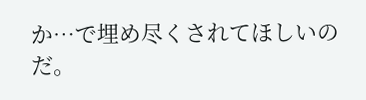か…で埋め尽くされてほしいのだ。